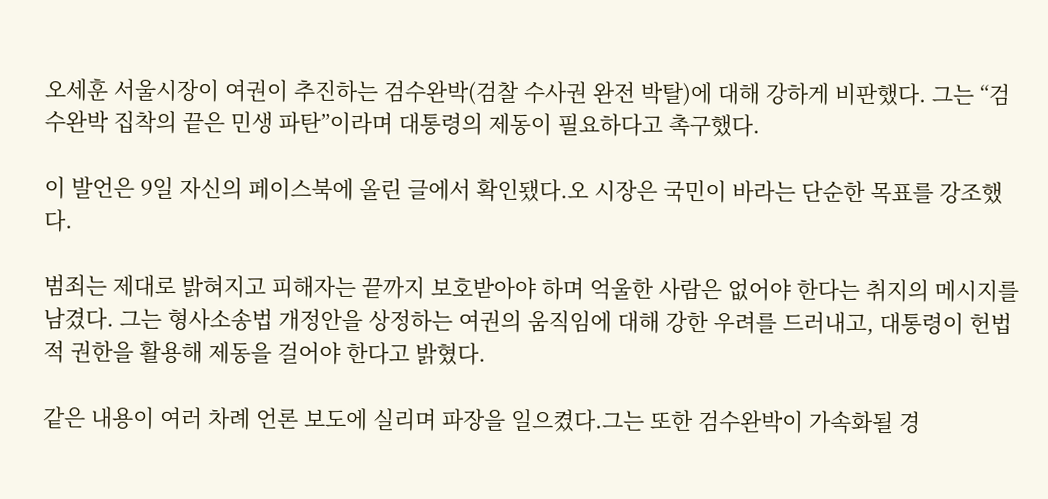오세훈 서울시장이 여권이 추진하는 검수완박(검찰 수사권 완전 박탈)에 대해 강하게 비판했다. 그는 “검수완박 집착의 끝은 민생 파탄”이라며 대통령의 제동이 필요하다고 촉구했다.

이 발언은 9일 자신의 페이스북에 올린 글에서 확인됐다.오 시장은 국민이 바라는 단순한 목표를 강조했다.

범죄는 제대로 밝혀지고 피해자는 끝까지 보호받아야 하며 억울한 사람은 없어야 한다는 취지의 메시지를 남겼다. 그는 형사소송법 개정안을 상정하는 여권의 움직임에 대해 강한 우려를 드러내고, 대통령이 헌법적 권한을 활용해 제동을 걸어야 한다고 밝혔다.

같은 내용이 여러 차례 언론 보도에 실리며 파장을 일으켰다.그는 또한 검수완박이 가속화될 경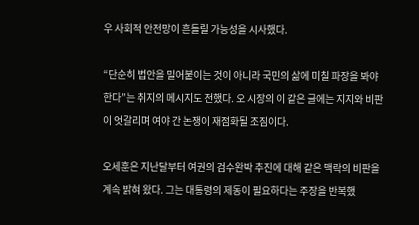우 사회적 안전망이 흔들릴 가능성을 시사했다.

“단순히 법안을 밀어붙이는 것이 아니라 국민의 삶에 미칠 파장을 봐야 한다”는 취지의 메시지도 전했다. 오 시장의 이 같은 글에는 지지와 비판이 엇갈리며 여야 간 논쟁이 재점화될 조짐이다.

오세훈은 지난달부터 여권의 검수완박 추진에 대해 같은 맥락의 비판을 계속 밝혀 왔다. 그는 대통령의 제동이 필요하다는 주장을 반복했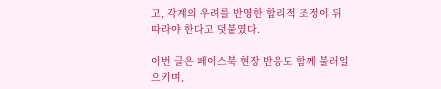고, 각계의 우려를 반영한 합리적 조정이 뒤따라야 한다고 덧붙였다.

이번 글은 페이스북 현장 반응도 함께 불러일으키며,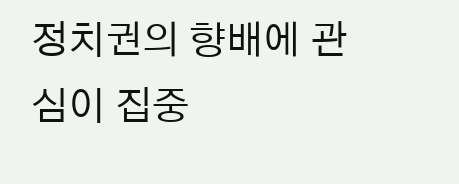정치권의 향배에 관심이 집중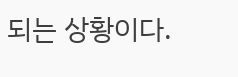되는 상황이다.